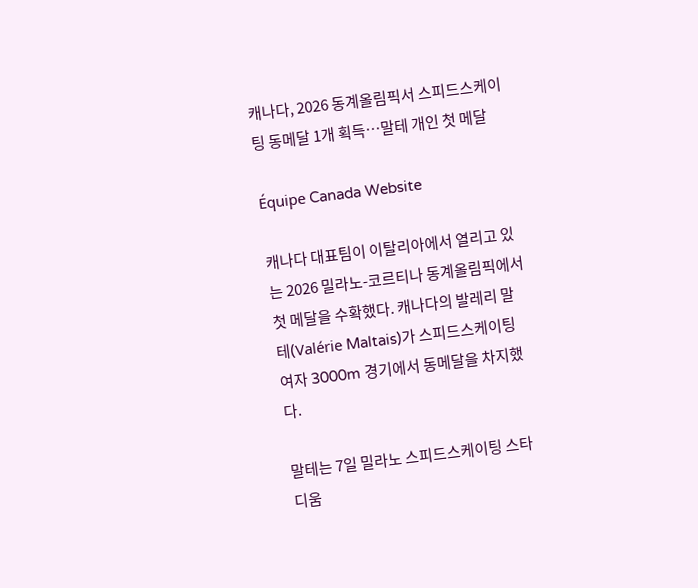캐나다, 2026 동계올림픽서 스피드스케이팅 동메달 1개 획득…말테 개인 첫 메달

Équipe Canada Website

캐나다 대표팀이 이탈리아에서 열리고 있는 2026 밀라노-코르티나 동계올림픽에서 첫 메달을 수확했다. 캐나다의 발레리 말테(Valérie Maltais)가 스피드스케이팅 여자 3000m 경기에서 동메달을 차지했다.

말테는 7일 밀라노 스피드스케이팅 스타디움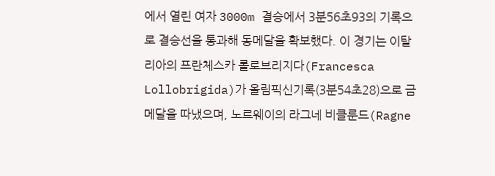에서 열린 여자 3000m 결승에서 3분56초93의 기록으로 결승선을 통과해 동메달을 확보했다. 이 경기는 이탈리아의 프란체스카 롤로브리지다(Francesca Lollobrigida)가 올림픽신기록(3분54초28)으로 금메달을 따냈으며, 노르웨이의 라그네 비클룬드(Ragne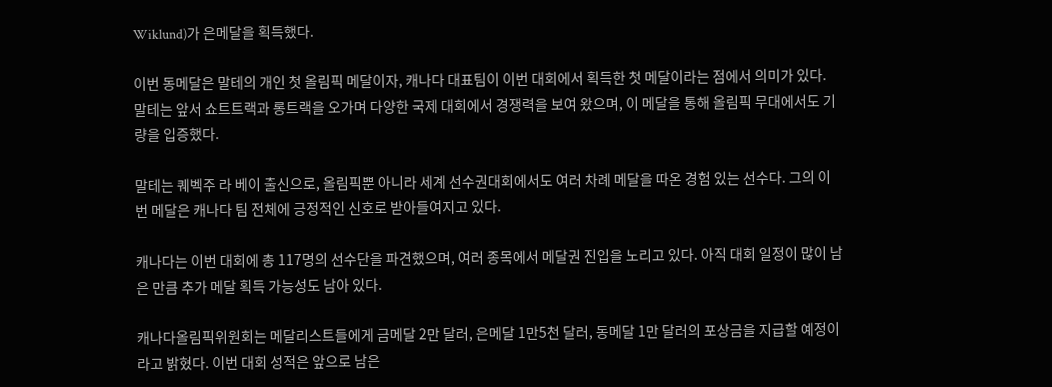Wiklund)가 은메달을 획득했다.

이번 동메달은 말테의 개인 첫 올림픽 메달이자, 캐나다 대표팀이 이번 대회에서 획득한 첫 메달이라는 점에서 의미가 있다. 말테는 앞서 쇼트트랙과 롱트랙을 오가며 다양한 국제 대회에서 경쟁력을 보여 왔으며, 이 메달을 통해 올림픽 무대에서도 기량을 입증했다.

말테는 퀘벡주 라 베이 출신으로, 올림픽뿐 아니라 세계 선수권대회에서도 여러 차례 메달을 따온 경험 있는 선수다. 그의 이번 메달은 캐나다 팀 전체에 긍정적인 신호로 받아들여지고 있다.

캐나다는 이번 대회에 총 117명의 선수단을 파견했으며, 여러 종목에서 메달권 진입을 노리고 있다. 아직 대회 일정이 많이 남은 만큼 추가 메달 획득 가능성도 남아 있다.

캐나다올림픽위원회는 메달리스트들에게 금메달 2만 달러, 은메달 1만5천 달러, 동메달 1만 달러의 포상금을 지급할 예정이라고 밝혔다. 이번 대회 성적은 앞으로 남은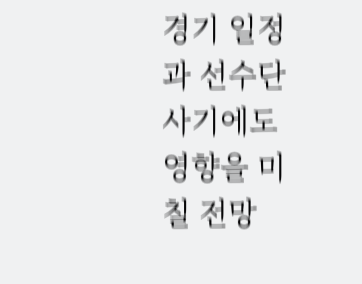경기 일정과 선수단 사기에도 영향을 미칠 전망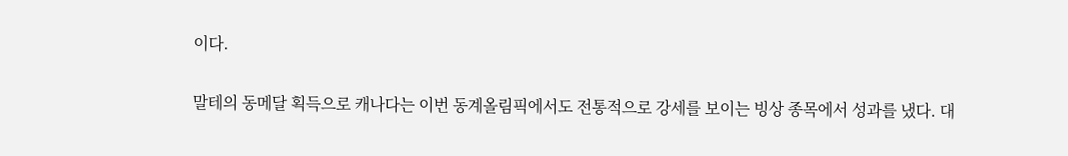이다.

말테의 동메달 획득으로 캐나다는 이번 동계올림픽에서도 전통적으로 강세를 보이는 빙상 종목에서 성과를 냈다. 대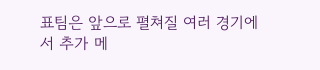표팀은 앞으로 펼쳐질 여러 경기에서 추가 메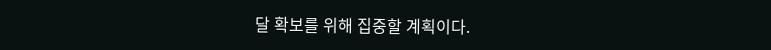달 확보를 위해 집중할 계획이다.